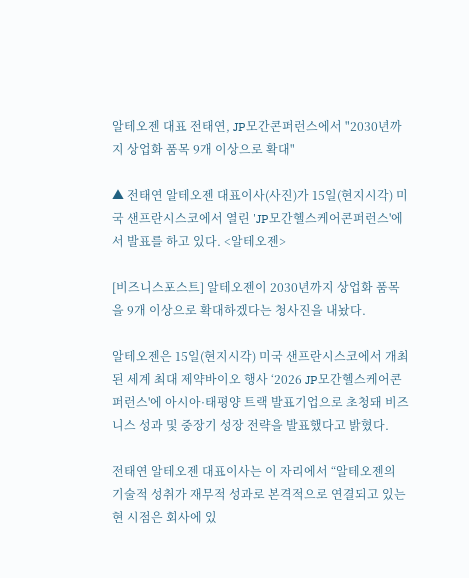알테오젠 대표 전태연, JP모간콘퍼런스에서 "2030년까지 상업화 품목 9개 이상으로 확대"

▲ 전태연 알테오젠 대표이사(사진)가 15일(현지시각) 미국 샌프란시스코에서 열린 'JP모간헬스케어콘퍼런스'에서 발표를 하고 있다. <알테오젠>

[비즈니스포스트] 알테오젠이 2030년까지 상업화 품목을 9개 이상으로 확대하겠다는 청사진을 내놨다.

알테오젠은 15일(현지시각) 미국 샌프란시스코에서 개최된 세계 최대 제약바이오 행사 ‘2026 JP모간헬스케어콘퍼런스'에 아시아·태평양 트랙 발표기업으로 초청돼 비즈니스 성과 및 중장기 성장 전략을 발표했다고 밝혔다.

전태연 알테오젠 대표이사는 이 자리에서 “알테오젠의 기술적 성취가 재무적 성과로 본격적으로 연결되고 있는 현 시점은 회사에 있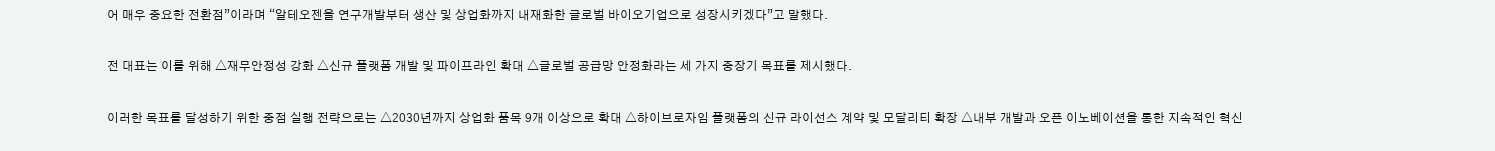어 매우 중요한 전환점”이라며 “알테오젠을 연구개발부터 생산 및 상업화까지 내재화한 글로벌 바이오기업으로 성장시키겠다”고 말했다.

전 대표는 이를 위해 △재무안정성 강화 △신규 플랫폼 개발 및 파이프라인 확대 △글로벌 공급망 안정화라는 세 가지 중장기 목표를 제시했다.

이러한 목표를 달성하기 위한 중점 실행 전략으로는 △2030년까지 상업화 품목 9개 이상으로 확대 △하이브로자임 플랫폼의 신규 라이선스 계약 및 모달리티 확장 △내부 개발과 오픈 이노베이션을 통한 지속적인 혁신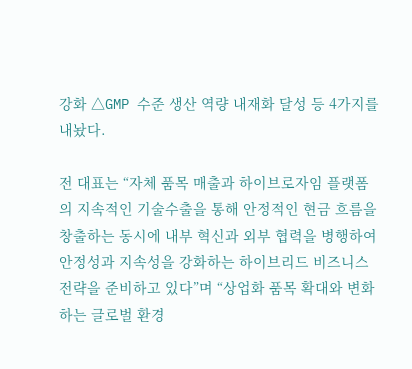강화 △GMP 수준 생산 역량 내재화 달성 등 4가지를 내놨다.

전 대표는 “자체 품목 매출과 하이브로자임 플랫폼의 지속적인 기술수출을 통해 안정적인 현금 흐름을 창출하는 동시에 내부 혁신과 외부 협력을 병행하여 안정성과 지속성을 강화하는 하이브리드 비즈니스 전략을 준비하고 있다”며 “상업화 품목 확대와 변화하는 글로벌 환경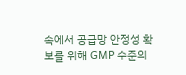속에서 공급망 안정성 확보를 위해 GMP 수준의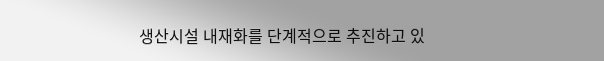생산시설 내재화를 단계적으로 추진하고 있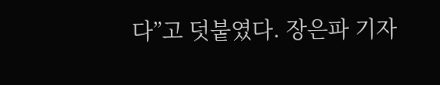다”고 덧붙였다. 장은파 기자